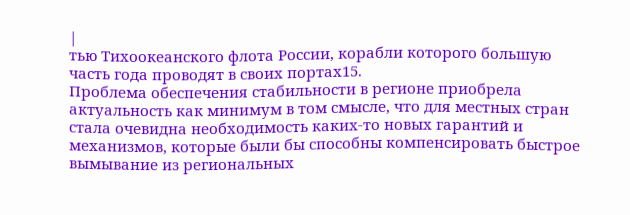|
тью Тихоокеанского флота России, корабли которого большую часть года проводят в своих портах15.
Проблема обеспечения стабильности в регионе приобрела актуальность как минимум в том смысле, что для местных стран стала очевидна необходимость каких-то новых гарантий и механизмов, которые были бы способны компенсировать быстрое вымывание из региональных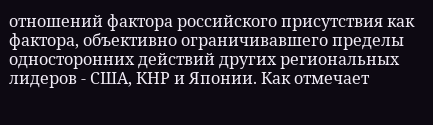отношений фактора российского присутствия как фактора, объективно ограничивавшего пределы односторонних действий других региональных лидеров - США, КНР и Японии. Как отмечает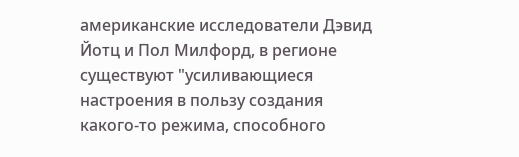американские исследователи Дэвид Йотц и Пол Милфорд, в регионе существуют "усиливающиеся настроения в пользу создания какого-то режима, способного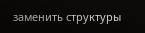заменить структуры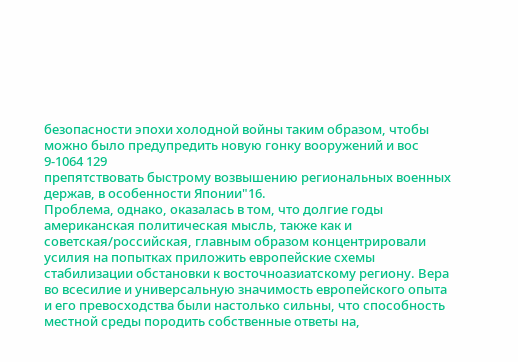безопасности эпохи холодной войны таким образом, чтобы можно было предупредить новую гонку вооружений и вос
9-1064 129
препятствовать быстрому возвышению региональных военных держав, в особенности Японии"16.
Проблема, однако, оказалась в том, что долгие годы американская политическая мысль, также как и советская/российская, главным образом концентрировали усилия на попытках приложить европейские схемы стабилизации обстановки к восточноазиатскому региону. Вера во всесилие и универсальную значимость европейского опыта и его превосходства были настолько сильны, что способность местной среды породить собственные ответы на,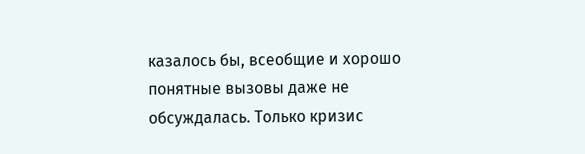казалось бы, всеобщие и хорошо понятные вызовы даже не обсуждалась. Только кризис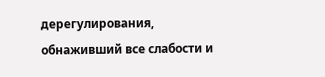дерегулирования, обнаживший все слабости и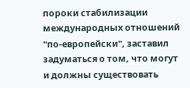пороки стабилизации международных отношений "по-европейски", заставил задуматься о том, что могут и должны существовать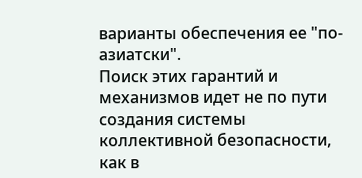варианты обеспечения ее "по-азиатски".
Поиск этих гарантий и механизмов идет не по пути создания системы коллективной безопасности, как в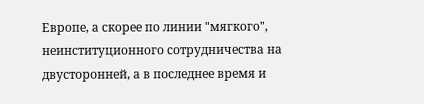Европе, а скорее по линии "мягкого", неинституционного сотрудничества на двусторонней, а в последнее время и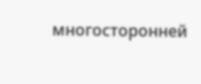многосторонней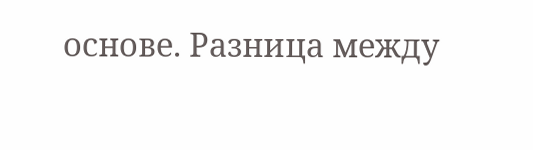основе. Разница между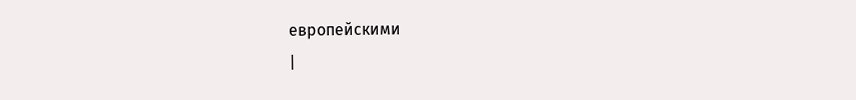европейскими
|